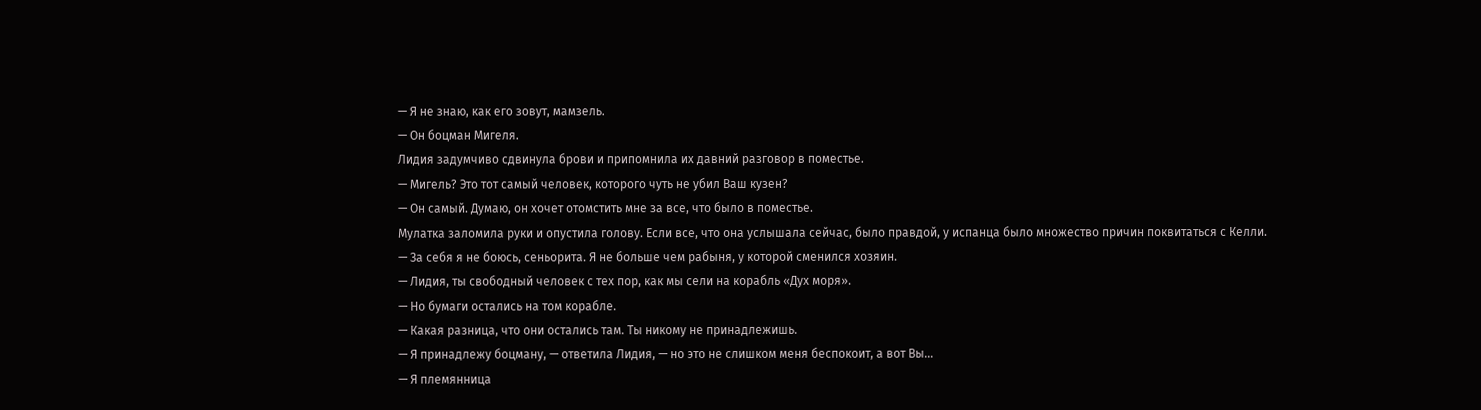— Я не знаю, как его зовут, мамзель.
— Он боцман Мигеля.
Лидия задумчиво сдвинула брови и припомнила их давний разговор в поместье.
— Мигель? Это тот самый человек, которого чуть не убил Ваш кузен?
— Он самый. Думаю, он хочет отомстить мне за все, что было в поместье.
Мулатка заломила руки и опустила голову. Если все, что она услышала сейчас, было правдой, у испанца было множество причин поквитаться с Келли.
— За себя я не боюсь, сеньорита. Я не больше чем рабыня, у которой сменился хозяин.
— Лидия, ты свободный человек с тех пор, как мы сели на корабль «Дух моря».
— Но бумаги остались на том корабле.
— Какая разница, что они остались там. Ты никому не принадлежишь.
— Я принадлежу боцману, — ответила Лидия, — но это не слишком меня беспокоит, а вот Вы…
— Я племянница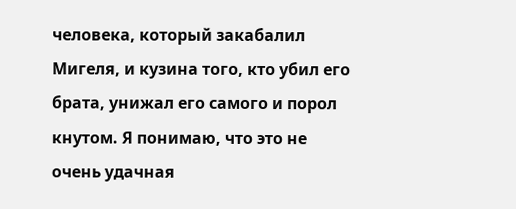человека, который закабалил Мигеля, и кузина того, кто убил его брата, унижал его самого и порол кнутом. Я понимаю, что это не очень удачная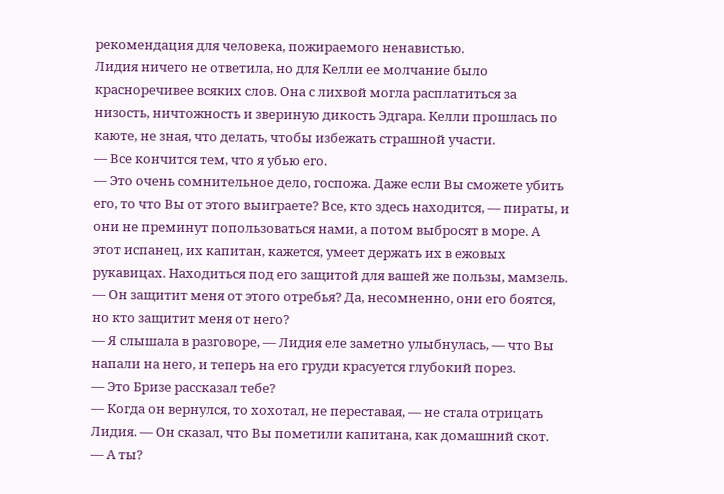рекомендация для человека, пожираемого ненавистью.
Лидия ничего не ответила, но для Келли ее молчание было красноречивее всяких слов. Она с лихвой могла расплатиться за низость, ничтожность и звериную дикость Эдгара. Келли прошлась по каюте, не зная, что делать, чтобы избежать страшной участи.
— Все кончится тем, что я убью его.
— Это очень сомнительное дело, госпожа. Даже если Вы сможете убить его, то что Вы от этого выиграете? Все, кто здесь находится, — пираты, и они не преминут попользоваться нами, а потом выбросят в море. А этот испанец, их капитан, кажется, умеет держать их в ежовых рукавицах. Находиться под его защитой для вашей же пользы, мамзель.
— Он защитит меня от этого отребья? Да, несомненно, они его боятся, но кто защитит меня от него?
— Я слышала в разговоре, — Лидия еле заметно улыбнулась, — что Вы напали на него, и теперь на его груди красуется глубокий порез.
— Это Бризе рассказал тебе?
— Когда он вернулся, то хохотал, не переставая, — не стала отрицать Лидия. — Он сказал, что Вы пометили капитана, как домашний скот.
— А ты?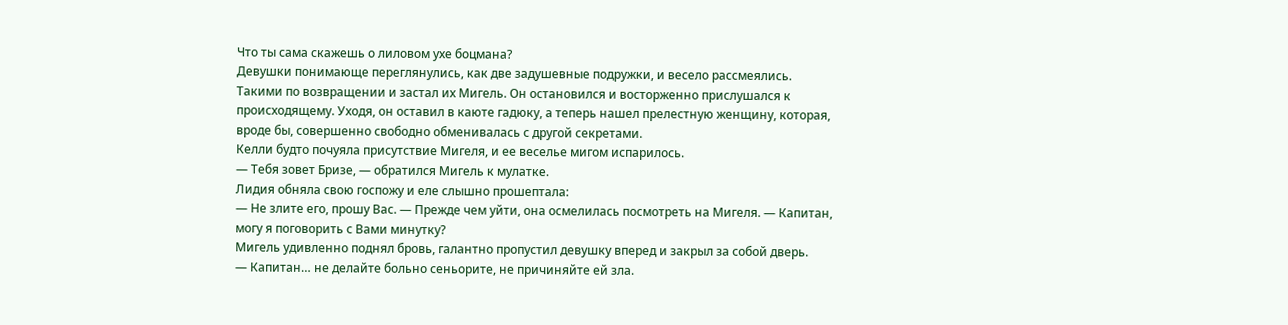Что ты сама скажешь о лиловом ухе боцмана?
Девушки понимающе переглянулись, как две задушевные подружки, и весело рассмеялись.
Такими по возвращении и застал их Мигель. Он остановился и восторженно прислушался к происходящему. Уходя, он оставил в каюте гадюку, а теперь нашел прелестную женщину, которая, вроде бы, совершенно свободно обменивалась с другой секретами.
Келли будто почуяла присутствие Мигеля, и ее веселье мигом испарилось.
— Тебя зовет Бризе, — обратился Мигель к мулатке.
Лидия обняла свою госпожу и еле слышно прошептала:
— Не злите его, прошу Вас. — Прежде чем уйти, она осмелилась посмотреть на Мигеля. — Капитан, могу я поговорить с Вами минутку?
Мигель удивленно поднял бровь, галантно пропустил девушку вперед и закрыл за собой дверь.
— Капитан… не делайте больно сеньорите, не причиняйте ей зла.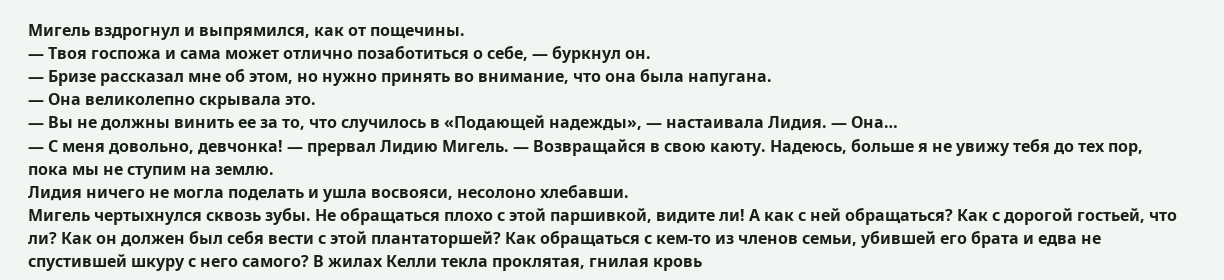Мигель вздрогнул и выпрямился, как от пощечины.
— Твоя госпожа и сама может отлично позаботиться о себе, — буркнул он.
— Бризе рассказал мне об этом, но нужно принять во внимание, что она была напугана.
— Она великолепно скрывала это.
— Вы не должны винить ее за то, что случилось в «Подающей надежды», — настаивала Лидия. — Она…
— С меня довольно, девчонка! — прервал Лидию Мигель. — Возвращайся в свою каюту. Надеюсь, больше я не увижу тебя до тех пор, пока мы не ступим на землю.
Лидия ничего не могла поделать и ушла восвояси, несолоно хлебавши.
Мигель чертыхнулся сквозь зубы. Не обращаться плохо с этой паршивкой, видите ли! А как с ней обращаться? Как с дорогой гостьей, что ли? Как он должен был себя вести с этой плантаторшей? Как обращаться с кем-то из членов семьи, убившей его брата и едва не спустившей шкуру с него самого? В жилах Келли текла проклятая, гнилая кровь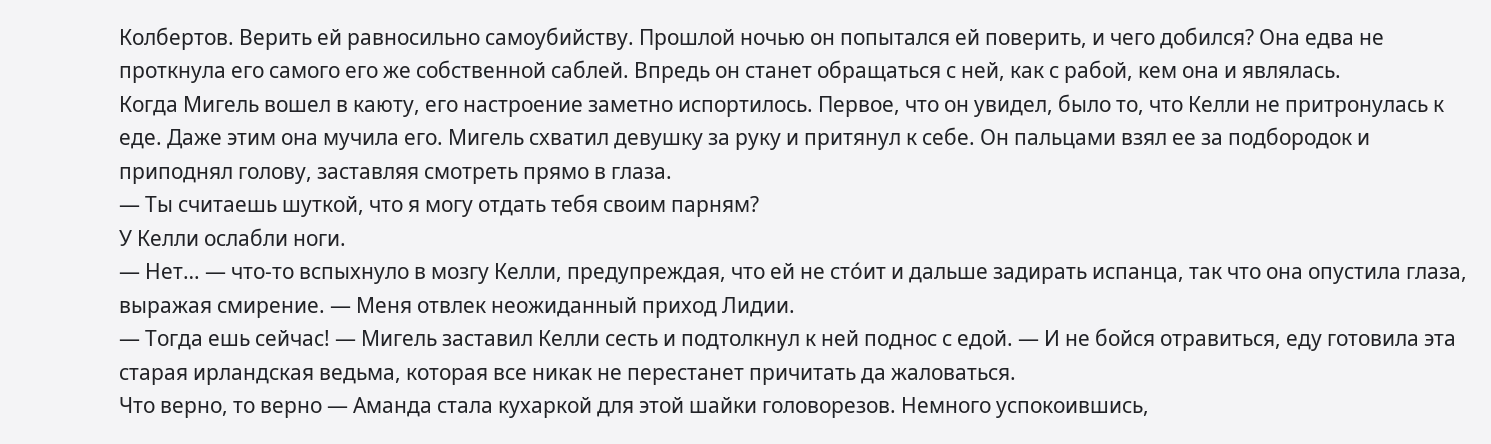Колбертов. Верить ей равносильно самоубийству. Прошлой ночью он попытался ей поверить, и чего добился? Она едва не проткнула его самого его же собственной саблей. Впредь он станет обращаться с ней, как с рабой, кем она и являлась.
Когда Мигель вошел в каюту, его настроение заметно испортилось. Первое, что он увидел, было то, что Келли не притронулась к еде. Даже этим она мучила его. Мигель схватил девушку за руку и притянул к себе. Он пальцами взял ее за подбородок и приподнял голову, заставляя смотреть прямо в глаза.
— Ты считаешь шуткой, что я могу отдать тебя своим парням?
У Келли ослабли ноги.
— Нет… — что-то вспыхнуло в мозгу Келли, предупреждая, что ей не стóит и дальше задирать испанца, так что она опустила глаза, выражая смирение. — Меня отвлек неожиданный приход Лидии.
— Тогда ешь сейчас! — Мигель заставил Келли сесть и подтолкнул к ней поднос с едой. — И не бойся отравиться, еду готовила эта старая ирландская ведьма, которая все никак не перестанет причитать да жаловаться.
Что верно, то верно — Аманда стала кухаркой для этой шайки головорезов. Немного успокоившись,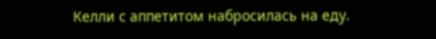Келли с аппетитом набросилась на еду.